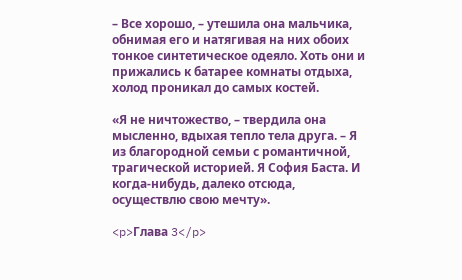– Все хорошо, – утешила она мальчика, обнимая его и натягивая на них обоих тонкое синтетическое одеяло. Хоть они и прижались к батарее комнаты отдыха, холод проникал до самых костей.

«Я не ничтожество, – твердила она мысленно, вдыхая тепло тела друга. – Я из благородной семьи с романтичной, трагической историей. Я София Баста. И когда-нибудь, далеко отсюда, осуществлю свою мечту».

<p>Глава 3</p>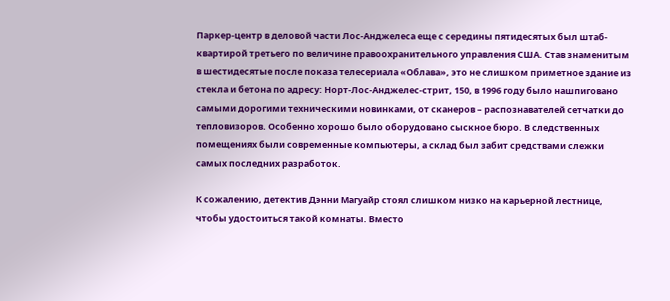Паркер-центр в деловой части Лос-Анджелеса еще с середины пятидесятых был штаб-квартирой третьего по величине правоохранительного управления США. Став знаменитым в шестидесятые после показа телесериала «Облава», это не слишком приметное здание из стекла и бетона по адресу: Норт-Лос-Анджелес-стрит, 150, в 1996 году было нашпиговано самыми дорогими техническими новинками, от сканеров – распознавателей сетчатки до тепловизоров. Особенно хорошо было оборудовано сыскное бюро. В следственных помещениях были современные компьютеры, а склад был забит средствами слежки самых последних разработок.

К сожалению, детектив Дэнни Магуайр стоял слишком низко на карьерной лестнице, чтобы удостоиться такой комнаты. Вместо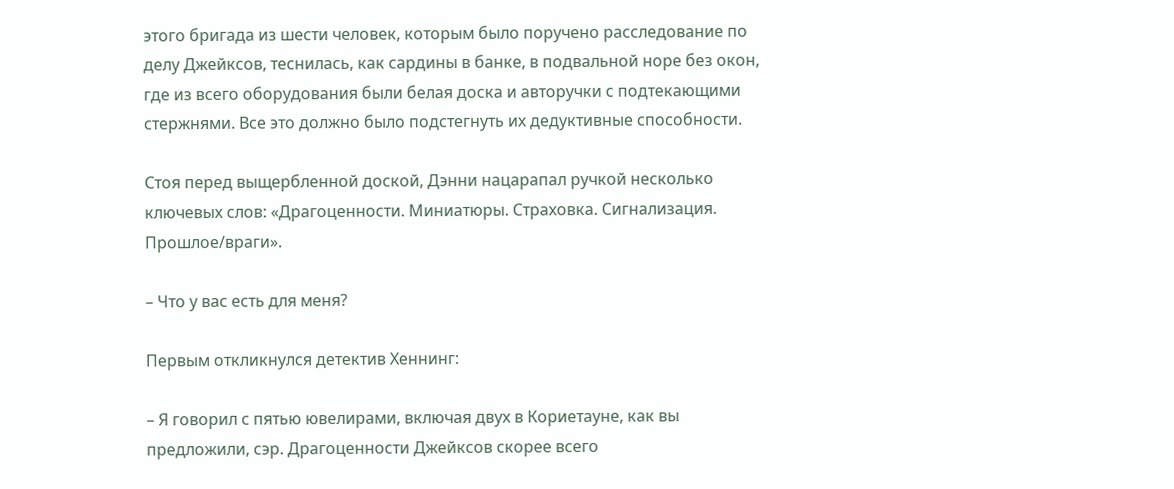этого бригада из шести человек, которым было поручено расследование по делу Джейксов, теснилась, как сардины в банке, в подвальной норе без окон, где из всего оборудования были белая доска и авторучки с подтекающими стержнями. Все это должно было подстегнуть их дедуктивные способности.

Стоя перед выщербленной доской, Дэнни нацарапал ручкой несколько ключевых слов: «Драгоценности. Миниатюры. Страховка. Сигнализация. Прошлое/враги».

– Что у вас есть для меня?

Первым откликнулся детектив Хеннинг:

– Я говорил с пятью ювелирами, включая двух в Кориетауне, как вы предложили, сэр. Драгоценности Джейксов скорее всего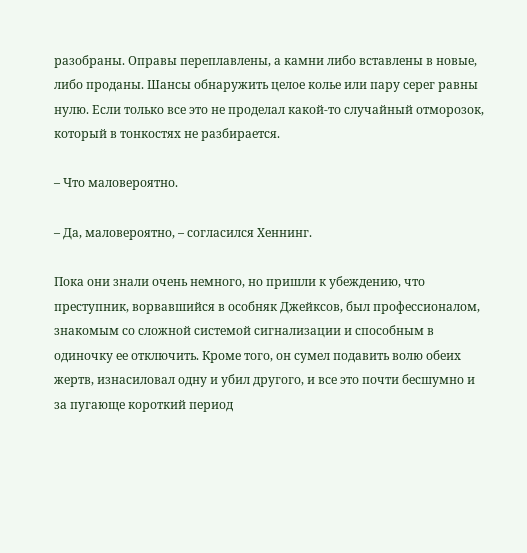разобраны. Оправы переплавлены, а камни либо вставлены в новые, либо проданы. Шансы обнаружить целое колье или пару серег равны нулю. Если только все это не проделал какой-то случайный отморозок, который в тонкостях не разбирается.

– Что маловероятно.

– Да, маловероятно, – согласился Хеннинг.

Пока они знали очень немного, но пришли к убеждению, что преступник, ворвавшийся в особняк Джейксов, был профессионалом, знакомым со сложной системой сигнализации и способным в одиночку ее отключить. Кроме того, он сумел подавить волю обеих жертв, изнасиловал одну и убил другого, и все это почти бесшумно и за пугающе короткий период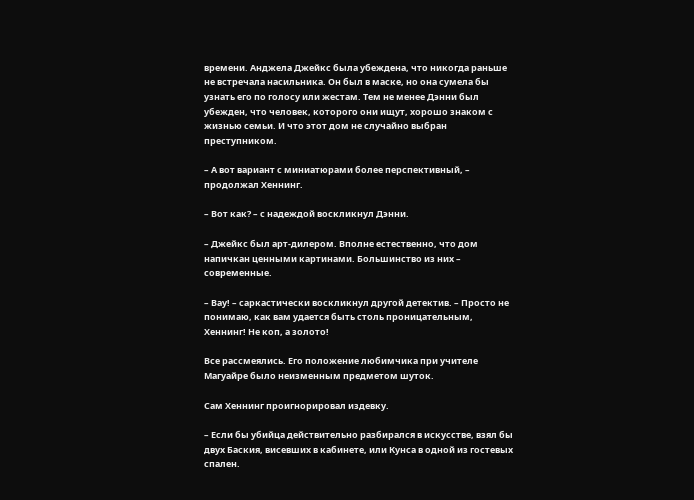времени. Анджела Джейкс была убеждена, что никогда раньше не встречала насильника. Он был в маске, но она сумела бы узнать его по голосу или жестам. Тем не менее Дэнни был убежден, что человек, которого они ищут, хорошо знаком с жизнью семьи. И что этот дом не случайно выбран преступником.

– А вот вариант с миниатюрами более перспективный, – продолжал Хеннинг.

– Вот как? – с надеждой воскликнул Дэнни.

– Джейкс был арт-дилером. Вполне естественно, что дом напичкан ценными картинами. Большинство из них – современные.

– Вау! – саркастически воскликнул другой детектив. – Просто не понимаю, как вам удается быть столь проницательным, Хеннинг! Не коп, а золото!

Все рассмеялись. Его положение любимчика при учителе Магуайре было неизменным предметом шуток.

Сам Хеннинг проигнорировал издевку.

– Если бы убийца действительно разбирался в искусстве, взял бы двух Баския, висевших в кабинете, или Кунса в одной из гостевых спален.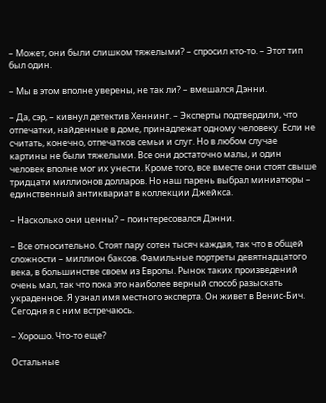– Может, они были слишком тяжелыми? – спросил кто-то. – Этот тип был один.

– Мы в этом вполне уверены, не так ли? – вмешался Дэнни.

– Да, сэр, – кивнул детектив Хеннинг. – Эксперты подтвердили, что отпечатки, найденные в доме, принадлежат одному человеку. Если не считать, конечно, отпечатков семьи и слуг. Но в любом случае картины не были тяжелыми. Все они достаточно малы, и один человек вполне мог их унести. Кроме того, все вместе они стоят свыше тридцати миллионов долларов. Но наш парень выбрал миниатюры – единственный антиквариат в коллекции Джейкса.

– Насколько они ценны? – поинтересовался Дэнни.

– Все относительно. Стоят пару сотен тысяч каждая, так что в общей сложности – миллион баксов. Фамильные портреты девятнадцатого века, в большинстве своем из Европы. Рынок таких произведений очень мал, так что пока это наиболее верный способ разыскать украденное. Я узнал имя местного эксперта. Он живет в Венис-Бич. Сегодня я с ним встречаюсь.

– Хорошо. Что-то еще?

Остальные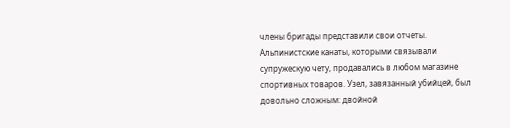члены бригады представили свои отчеты. Альпинистские канаты, которыми связывали супружескую чету, продавались в любом магазине спортивных товаров. Узел, завязанный убийцей, был довольно сложным: двойной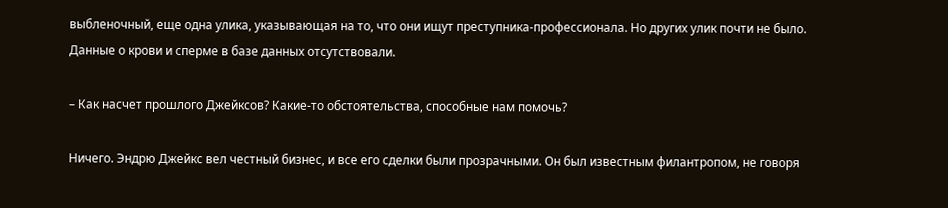выбленочный, еще одна улика, указывающая на то, что они ищут преступника-профессионала. Но других улик почти не было. Данные о крови и сперме в базе данных отсутствовали.

– Как насчет прошлого Джейксов? Какие-то обстоятельства, способные нам помочь?

Ничего. Эндрю Джейкс вел честный бизнес, и все его сделки были прозрачными. Он был известным филантропом, не говоря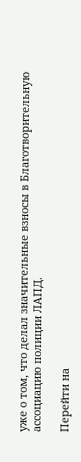уже о том, что делал значительные взносы в Благотворительную ассоциацию полиции ЛАПД.

Перейти на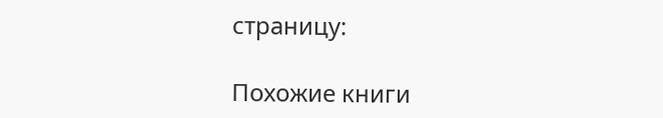страницу:

Похожие книги